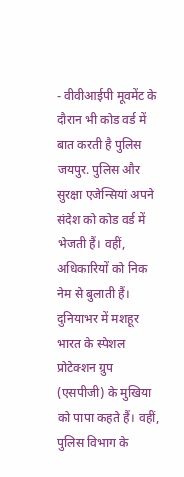- वीवीआईपी मूवमेंट के दौरान भी कोड वर्ड में बात करती है पुलिस
जयपुर. पुलिस और सुरक्षा एजेन्सियां अपने संदेश को कोड वर्ड में भेजती हैं। वहीं, अधिकारियों को निक नेम से बुलाती हैं। दुनियाभर में मशहूर भारत के स्पेशल प्रोटेक्शन ग्रुप (एसपीजी) के मुखिया को पापा कहते हैं। वहीं, पुलिस विभाग के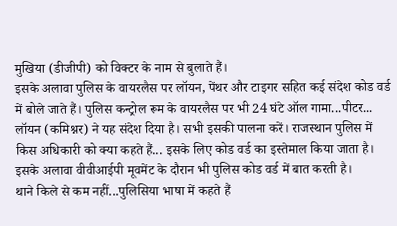मुखिया (डीजीपी) को विक्टर के नाम से बुलाते हैं।
इसके अलावा पुलिस के वायरलैस पर लॉयन, पेंथर और टाइगर सहित कई संदेश कोड वर्ड में बोले जाते हैं। पुलिस कन्ट्रोल रूम के वायरलैस पर भी 24 घंटे ऑल गामा...पीटर... लॉयन (कमिश्नर) ने यह संदेश दिया है। सभी इसकी पालना करें। राजस्थान पुलिस में किस अधिकारी को क्या कहते हैं... इसके लिए कोड वर्ड का इस्तेमाल किया जाता है। इसके अलावा वीवीआईपी मूवमेंट के दौरान भी पुलिस कोड वर्ड में बात करती है।
थाने किले से कम नहीं...पुलिसिया भाषा में कहते हैं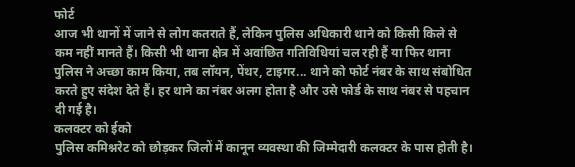फोर्ट
आज भी थानों में जाने से लोग कतराते हैं, लेकिन पुलिस अधिकारी थाने को किसी किले से कम नहीं मानते हैं। किसी भी थाना क्षेत्र में अवांछित गतिविधियां चल रही हैं या फिर थाना पुलिस ने अच्छा काम किया, तब लॉयन, पेंथर, टाइगर... थाने को फोर्ट नंबर के साथ संबोधित करते हुए संदेश देते हैं। हर थाने का नंबर अलग होता है और उसे फोर्ड के साथ नंबर से पहचान दी गई है।
कलक्टर को ईको
पुलिस कमिश्नरेट को छोड़कर जिलों में कानून व्यवस्था की जिम्मेदारी कलक्टर के पास होती है।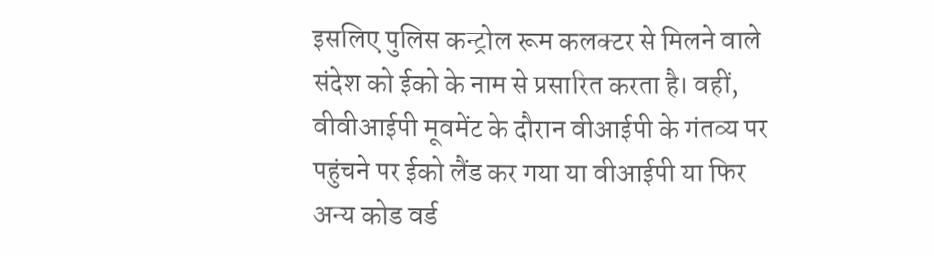इसलिए पुलिस कन्ट्रोल रूम कलक्टर से मिलने वाले संदेश को ईको के नाम से प्रसारित करता है। वहीं, वीवीआईपी मूवमेंट के दौरान वीआईपी के गंतव्य पर पहुंचने पर ईको लैंड कर गया या वीआईपी या फिर अन्य कोड वर्ड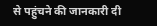से पहुंचने की जानकारी दी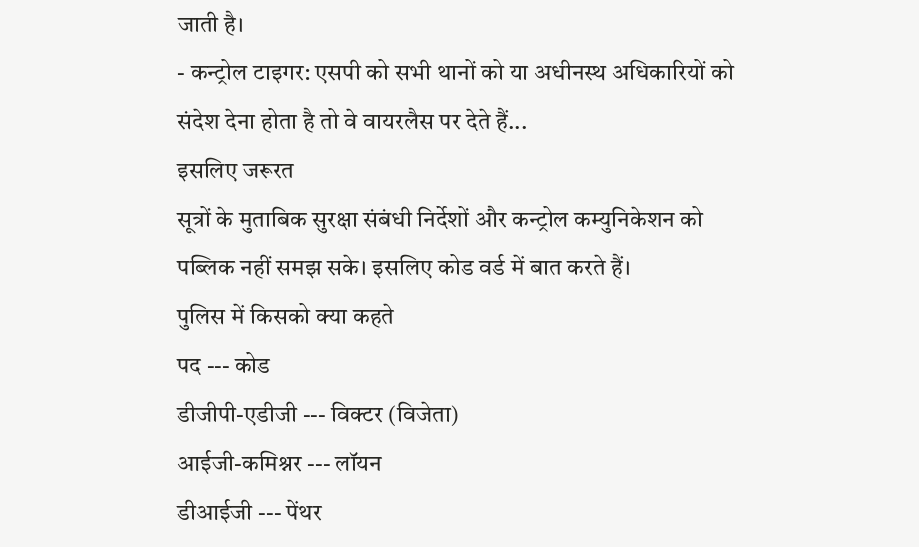जाती है।
- कन्ट्रोल टाइगर: एसपी को सभी थानों को या अधीनस्थ अधिकारियों को संदेश देना होता है तो वे वायरलैस पर देते हैं...
इसलिए जरूरत
सूत्रों के मुताबिक सुरक्षा संबंधी निर्देशों और कन्ट्रोल कम्युनिकेशन को पब्लिक नहीं समझ सके। इसलिए कोड वर्ड में बात करते हैं।
पुलिस में किसको क्या कहते
पद --- कोड
डीजीपी-एडीजी --- विक्टर (विजेता)
आईजी-कमिश्नर --- लॉयन
डीआईजी --- पेंथर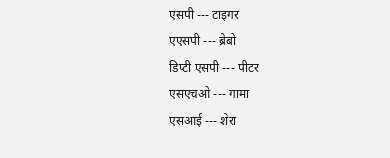एसपी --- टाइगर
एएसपी --- ब्रेबो
डिप्टी एसपी --- पीटर
एसएचओ --- गामा
एसआई --- शेरा